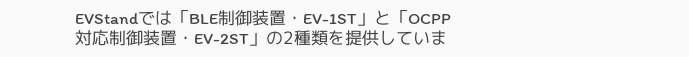EVStandでは「BLE制御装置・EV-1ST」と「OCPP対応制御装置・EV-2ST」の2種類を提供していま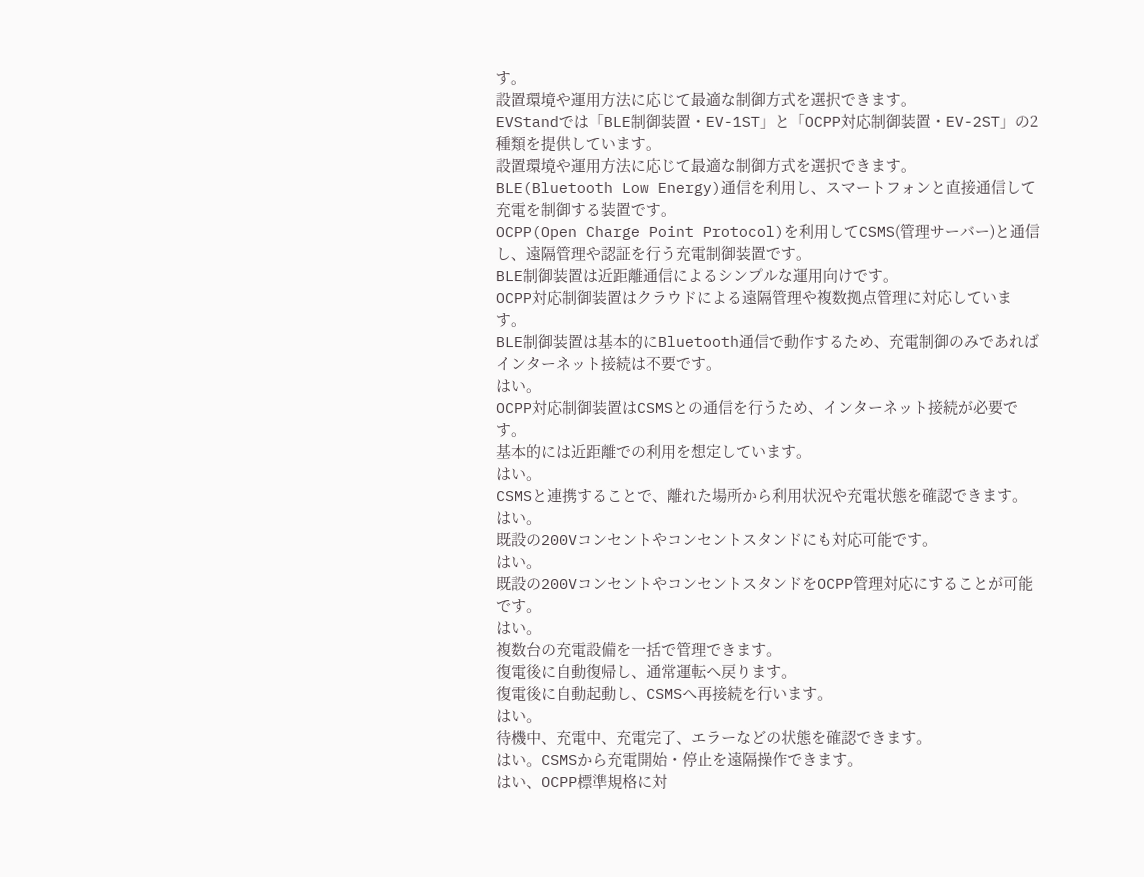す。
設置環境や運用方法に応じて最適な制御方式を選択できます。
EVStandでは「BLE制御装置・EV-1ST」と「OCPP対応制御装置・EV-2ST」の2種類を提供しています。
設置環境や運用方法に応じて最適な制御方式を選択できます。
BLE(Bluetooth Low Energy)通信を利用し、スマートフォンと直接通信して充電を制御する装置です。
OCPP(Open Charge Point Protocol)を利用してCSMS(管理サーバー)と通信し、遠隔管理や認証を行う充電制御装置です。
BLE制御装置は近距離通信によるシンプルな運用向けです。
OCPP対応制御装置はクラウドによる遠隔管理や複数拠点管理に対応しています。
BLE制御装置は基本的にBluetooth通信で動作するため、充電制御のみであればインターネット接続は不要です。
はい。
OCPP対応制御装置はCSMSとの通信を行うため、インターネット接続が必要です。
基本的には近距離での利用を想定しています。
はい。
CSMSと連携することで、離れた場所から利用状況や充電状態を確認できます。
はい。
既設の200Vコンセントやコンセントスタンドにも対応可能です。
はい。
既設の200VコンセントやコンセントスタンドをOCPP管理対応にすることが可能です。
はい。
複数台の充電設備を一括で管理できます。
復電後に自動復帰し、通常運転へ戻ります。
復電後に自動起動し、CSMSへ再接続を行います。
はい。
待機中、充電中、充電完了、エラーなどの状態を確認できます。
はい。CSMSから充電開始・停止を遠隔操作できます。
はい、OCPP標準規格に対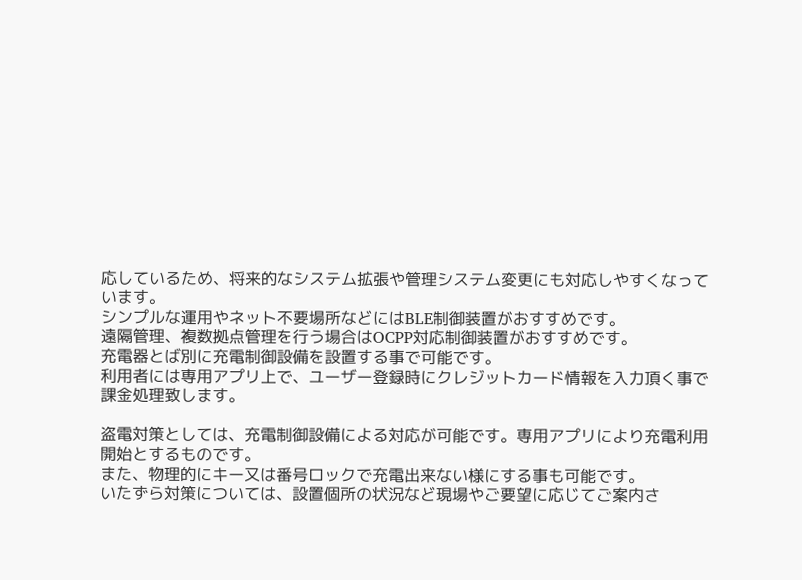応しているため、将来的なシステム拡張や管理システム変更にも対応しやすくなっています。
シンプルな運用やネット不要場所などにはBLE制御装置がおすすめです。
遠隔管理、複数拠点管理を行う場合はOCPP対応制御装置がおすすめです。
充電器とば別に充電制御設備を設置する事で可能です。
利用者には専用アプリ上で、ユーザー登録時にクレジットカード情報を入力頂く事で課金処理致します。

盗電対策としては、充電制御設備による対応が可能です。専用アプリにより充電利用開始とするものです。
また、物理的にキー又は番号ロックで充電出来ない様にする事も可能です。
いたずら対策については、設置個所の状況など現場やご要望に応じてご案内さ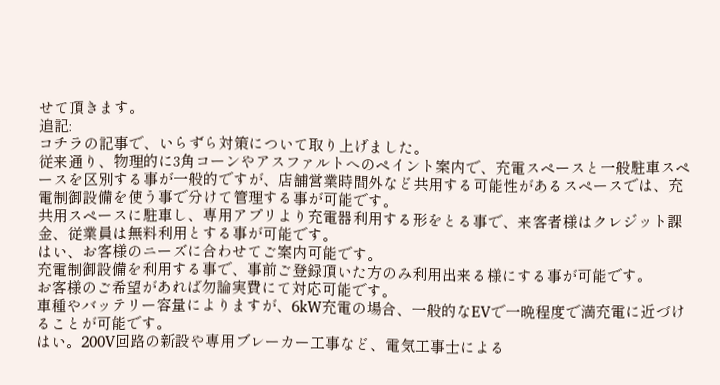せて頂きます。
追記:
コチラの記事で、いらずら対策について取り上げました。
従来通り、物理的に3角コーンやアスファルトへのペイント案内で、充電スペースと一般駐車スペースを区別する事が一般的ですが、店舗営業時間外など共用する可能性があるスペースでは、充電制御設備を使う事で分けて管理する事が可能です。
共用スペースに駐車し、専用アプリより充電器利用する形をとる事で、来客者様はクレジット課金、従業員は無料利用とする事が可能です。
はい、お客様のニーズに合わせてご案内可能です。
充電制御設備を利用する事で、事前ご登録頂いた方のみ利用出来る様にする事が可能です。
お客様のご希望があれば勿論実費にて対応可能です。
車種やバッテリー容量によりますが、6kW充電の場合、一般的なEVで一晩程度で満充電に近づけることが可能です。
はい。200V回路の新設や専用ブレーカー工事など、電気工事士による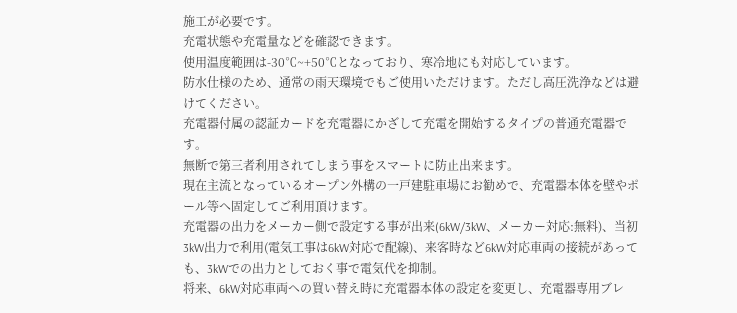施工が必要です。
充電状態や充電量などを確認できます。
使用温度範囲は-30℃~+50℃となっており、寒冷地にも対応しています。
防水仕様のため、通常の雨天環境でもご使用いただけます。ただし高圧洗浄などは避けてください。
充電器付属の認証カードを充電器にかざして充電を開始するタイプの普通充電器です。
無断で第三者利用されてしまう事をスマートに防止出来ます。
現在主流となっているオープン外構の一戸建駐車場にお勧めで、充電器本体を壁やポール等へ固定してご利用頂けます。
充電器の出力をメーカー側で設定する事が出来(6kW/3kW、メーカー対応:無料)、当初3kW出力で利用(電気工事は6kW対応で配線)、来客時など6kW対応車両の接続があっても、3kWでの出力としておく事で電気代を抑制。
将来、6kW対応車両への買い替え時に充電器本体の設定を変更し、充電器専用ブレ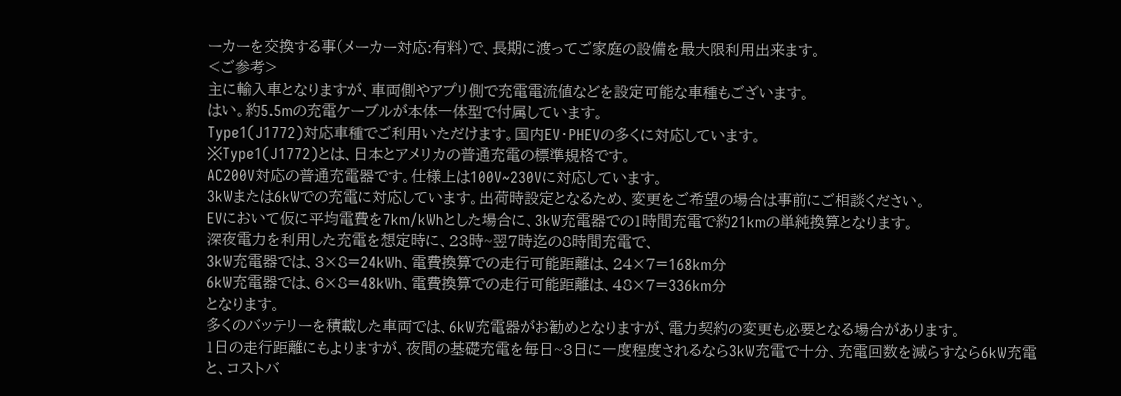ーカーを交換する事(メーカー対応:有料)で、長期に渡ってご家庭の設備を最大限利用出来ます。
<ご参考>
主に輸入車となりますが、車両側やアプリ側で充電電流値などを設定可能な車種もございます。
はい。約5.5mの充電ケーブルが本体一体型で付属しています。
Type1(J1772)対応車種でご利用いただけます。国内EV・PHEVの多くに対応しています。
※Type1(J1772)とは、日本とアメリカの普通充電の標準規格です。
AC200V対応の普通充電器です。仕様上は100V~230Vに対応しています。
3kWまたは6kWでの充電に対応しています。出荷時設定となるため、変更をご希望の場合は事前にご相談ください。
EVにおいて仮に平均電費を7km/kWhとした場合に、3kW充電器での1時間充電で約21kmの単純換算となります。
深夜電力を利用した充電を想定時に、23時~翌7時迄の8時間充電で、
3kW充電器では、3×8=24kWh、電費換算での走行可能距離は、24×7=168km分
6kW充電器では、6×8=48kWh、電費換算での走行可能距離は、48×7=336km分
となります。
多くのバッテリーを積載した車両では、6kW充電器がお勧めとなりますが、電力契約の変更も必要となる場合があります。
1日の走行距離にもよりますが、夜間の基礎充電を毎日~3日に一度程度されるなら3kW充電で十分、充電回数を減らすなら6kW充電と、コストバ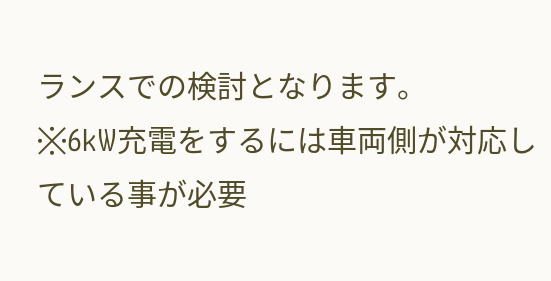ランスでの検討となります。
※6kW充電をするには車両側が対応している事が必要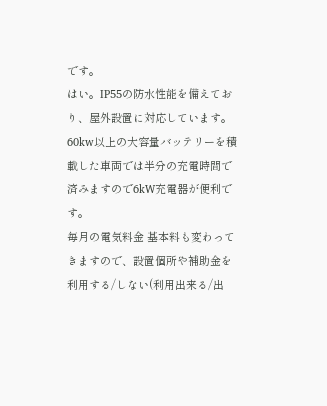です。
はい。IP55の防水性能を備えており、屋外設置に対応しています。
60kw以上の大容量バッテリーを積載した車両では半分の充電時間で済みますので6kW充電器が便利です。
毎月の電気料金 基本料も変わってきますので、設置個所や補助金を利用する/しない(利用出来る/出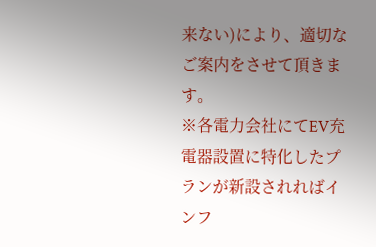来ない)により、適切なご案内をさせて頂きます。
※各電力会社にてEV充電器設置に特化したプランが新設されればインフ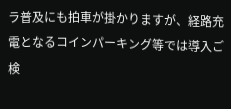ラ普及にも拍車が掛かりますが、経路充電となるコインパーキング等では導入ご検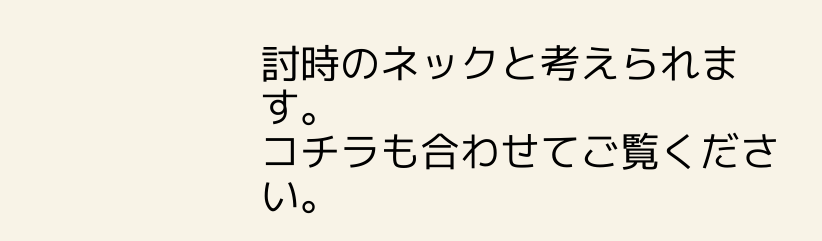討時のネックと考えられます。
コチラも合わせてご覧ください。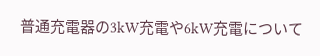普通充電器の3kW充電や6kW充電について